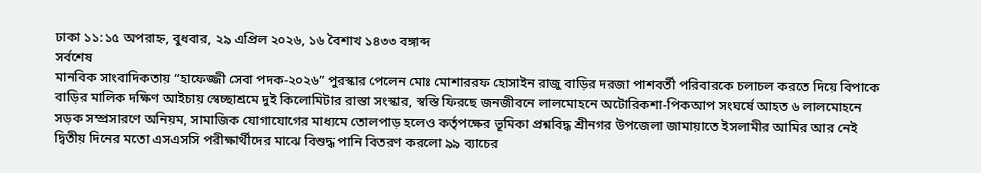ঢাকা ১১:১৫ অপরাহ্ন, বুধবার, ২৯ এপ্রিল ২০২৬, ১৬ বৈশাখ ১৪৩৩ বঙ্গাব্দ
সর্বশেষ
মানবিক সাংবাদিকতায় “হাফেজ্জী সেবা পদক-২০২৬” পুরস্কার পেলেন মোঃ মোশাররফ হোসাইন রাজু বাড়ির দরজা পাশবর্তী পরিবারকে চলাচল করতে দিয়ে বিপাকে বাড়ির মালিক দক্ষিণ আইচায় স্বেচ্ছাশ্রমে দুই কিলোমিটার রাস্তা সংস্কার, স্বস্তি ফিরছে জনজীবনে লালমোহনে অটোরিকশা-পিকআপ সংঘর্ষে আহত ৬ লালমোহনে সড়ক সম্প্রসারণে অনিয়ম, সামাজিক যোগাযোগের মাধ্যমে তোলপাড় হলেও কর্তৃপক্ষের ভূমিকা প্রশ্নবিদ্ধ শ্রীনগর উপজেলা জামায়াতে ইসলামীর আমির আর নেই দ্বিতীয় দিনের মতো এসএসসি পরীক্ষার্থীদের মাঝে বিশুদ্ধ পানি বিতরণ করলো ৯৯ ব্যাচের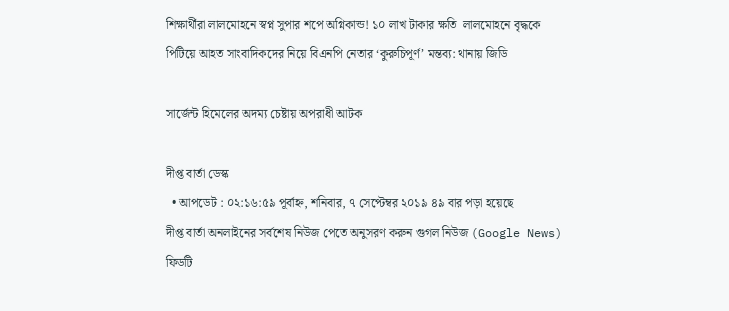শিক্ষার্থীরা লালমোহনে স্বপ্ন সুপার শপে অগ্নিকান্ড! ১০ লাখ টাকার ক্ষতি  লালমোহনে বৃদ্ধকে পিটিয়ে আহত সাংবাদিকদের নিয়ে বিএনপি নেতার ‘কুরুচিপূর্ণ’ মন্তব্য: থানায় জিডি

সার্জেন্ট হিমেলের অদম্য চেষ্টায় অপরাধী আটক

দীপ্ত বার্তা ডেস্ক
  • আপডেট : ০২:১৬:৫৯ পূর্বাহ্ন, শনিবার, ৭ সেপ্টেম্বর ২০১৯ ৪৯ বার পড়া হয়েছে
দীপ্ত বার্তা অনলাইনের সর্বশেষ নিউজ পেতে অনুসরণ করুন গুগল নিউজ (Google News) ফিডটি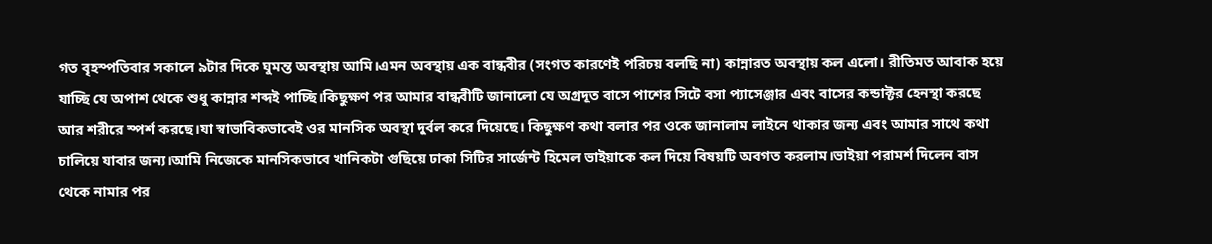গত বৃহস্পতিবার সকালে ৯টার দিকে ঘুমন্ত অবস্থায় আমি।এমন অবস্থায় এক বান্ধবীর (সংগত কারণেই পরিচয় বলছি না) কান্নারত অবস্থায় কল এলো। রীতিমত আবাক হয়ে যাচ্ছি যে অপাশ থেকে শুধু কান্নার শব্দই পাচ্ছি।কিছুক্ষণ পর আমার বান্ধবীটি জানালো যে অগ্রদূত বাসে পাশের সিটে বসা প্যাসেঞ্জার এবং বাসের কন্ডাক্টর হেনস্থা করছে আর শরীরে স্পর্শ করছে।যা স্বাভাবিকভাবেই ওর মানসিক অবস্থা দুর্বল করে দিয়েছে। কিছুক্ষণ কথা বলার পর ওকে জানালাম লাইনে থাকার জন্য এবং আমার সাথে কথা চালিয়ে যাবার জন্য।আমি নিজেকে মানসিকভাবে খানিকটা গুছিয়ে ঢাকা সিটির সার্জেন্ট হিমেল ভাইয়াকে কল দিয়ে বিষয়টি অবগত করলাম।ভাইয়া পরামর্শ দিলেন বাস থেকে নামার পর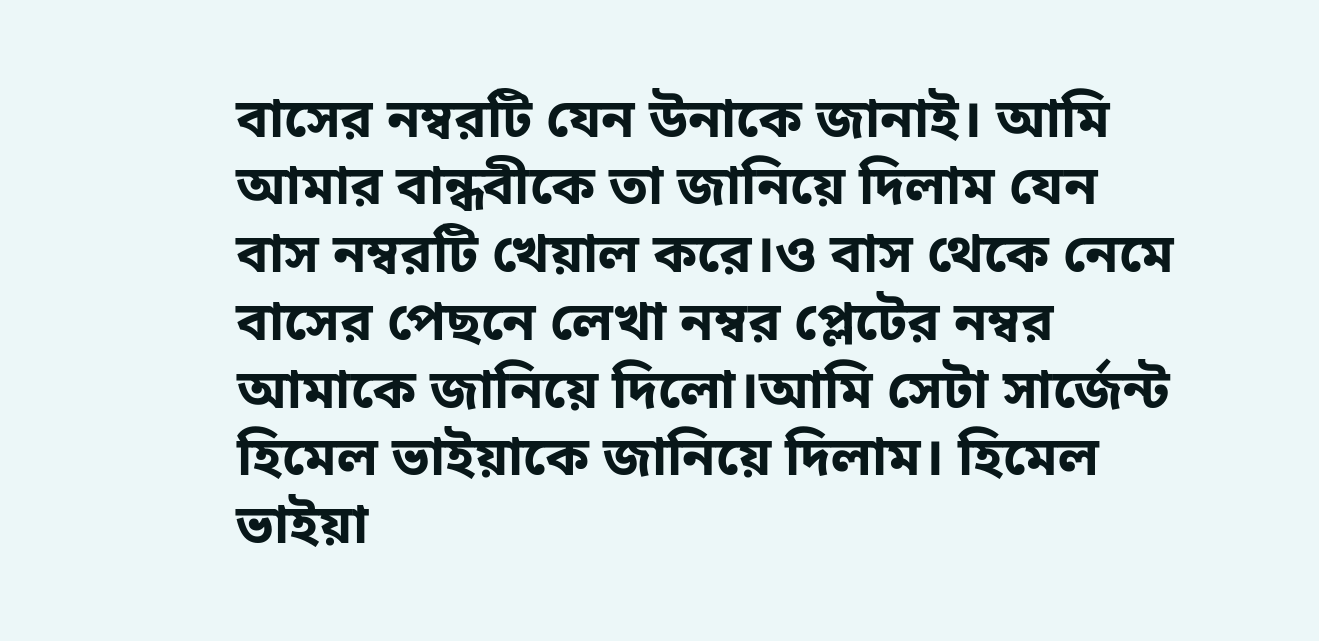বাসের নম্বরটি যেন উনাকে জানাই। আমি আমার বান্ধবীকে তা জানিয়ে দিলাম যেন বাস নম্বরটি খেয়াল করে।ও বাস থেকে নেমে বাসের পেছনে লেখা নম্বর প্লেটের নম্বর আমাকে জানিয়ে দিলো।আমি সেটা সার্জেন্ট হিমেল ভাইয়াকে জানিয়ে দিলাম। হিমেল ভাইয়া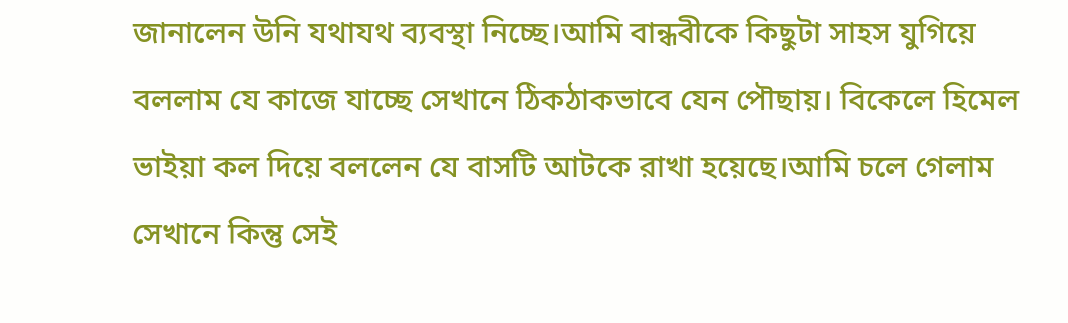জানালেন উনি যথাযথ ব্যবস্থা নিচ্ছে।আমি বান্ধবীকে কিছুটা সাহস যুগিয়ে বললাম যে কাজে যাচ্ছে সেখানে ঠিকঠাকভাবে যেন পৌছায়। বিকেলে হিমেল ভাইয়া কল দিয়ে বললেন যে বাসটি আটকে রাখা হয়েছে।আমি চলে গেলাম সেখানে কিন্তু সেই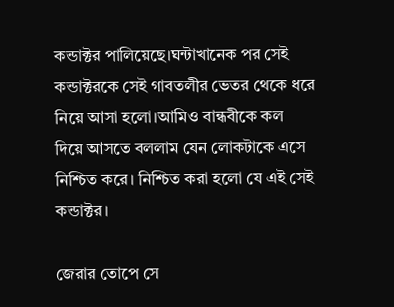কন্ডাক্টর পালিয়েছে।ঘন্টাখানেক পর সেই কন্ডাক্টরকে সেই গাবতলীর ভেতর থেকে ধরে নিয়ে আসা হলো।আমিও বান্ধবীকে কল দিয়ে আসতে বললাম যেন লোকটাকে এসে নিশ্চিত করে। নিশ্চিত করা হলো যে এই সেই কন্ডাক্টর।

জেরার তোপে সে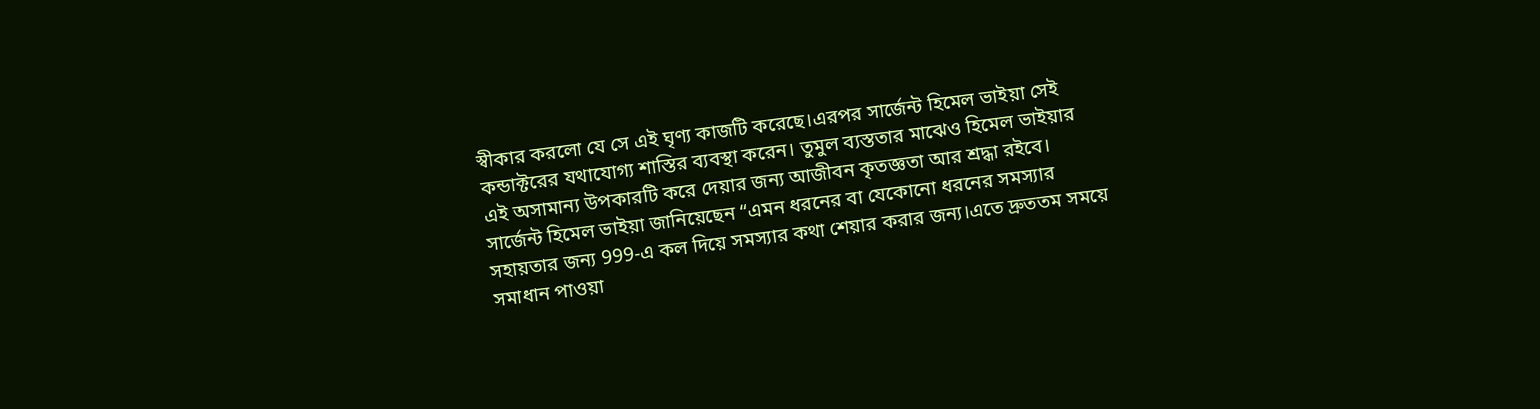স্বীকার করলো যে সে এই ঘৃণ্য কাজটি করেছে।এরপর সার্জেন্ট হিমেল ভাইয়া সেই কন্ডাক্টরের যথাযোগ্য শাস্তির ব্যবস্থা করেন। তুমুল ব্যস্ততার মাঝেও হিমেল ভাইয়ার এই অসামান্য উপকারটি করে দেয়ার জন্য আজীবন কৃতজ্ঞতা আর শ্রদ্ধা রইবে। সার্জেন্ট হিমেল ভাইয়া জানিয়েছেন “এমন ধরনের বা যেকোনো ধরনের সমস্যার সহায়তার জন্য 999-এ কল দিয়ে সমস্যার কথা শেয়ার করার জন্য।এতে দ্রুততম সময়ে সমাধান পাওয়া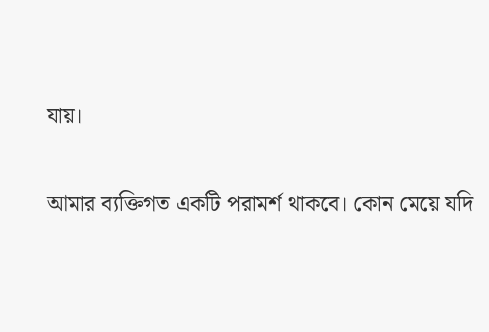যায়।

আমার ব্যক্তিগত একটি পরামর্শ থাকবে। কোন মেয়ে যদি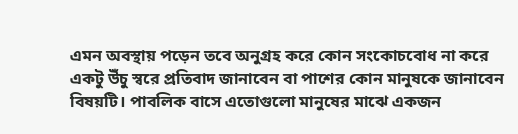এমন অবস্থায় পড়েন তবে অনুগ্রহ করে কোন সংকোচবোধ না করে একটু উঁচু স্বরে প্রতিবাদ জানাবেন বা পাশের কোন মানুষকে জানাবেন বিষয়টি। পাবলিক বাসে এতোগুলো মানুষের মাঝে একজন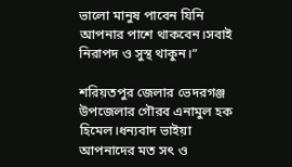ভালো মানুষ পাবেন যিনি আপনার পাশে থাকবেন।সবাই নিরাপদ ও সুস্থ থাকুন।”

শরিয়তপুর জেলার ভেদরগঞ্জ উপজেলার গৌরব এনামুল হক হিমেল।ধন্যবাদ ভাইয়া আপনাদের মত সৎ ও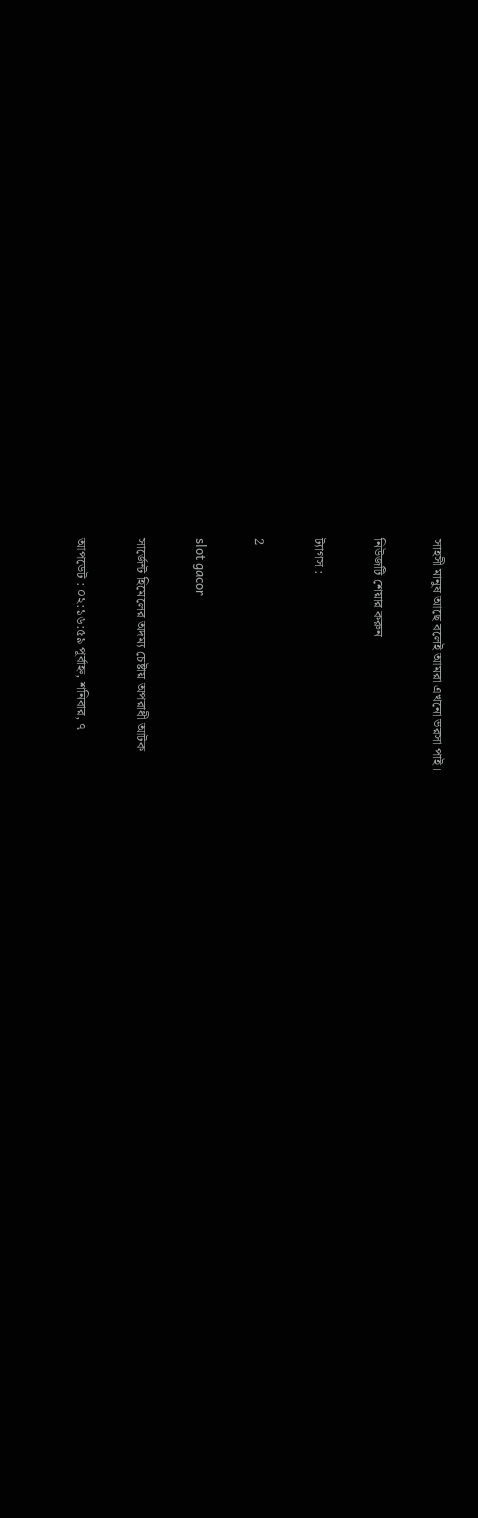সাহসী মানুষ আছে বলেই আমরা এখনো ভরসা পাই।

নিউজটি শেয়ার করুন

ট্যাগস :

2

slot gacor

সার্জেন্ট হিমেলের অদম্য চেষ্টায় অপরাধী আটক

আপডেট : ০২:১৬:৫৯ পূর্বাহ্ন, শনিবার, ৭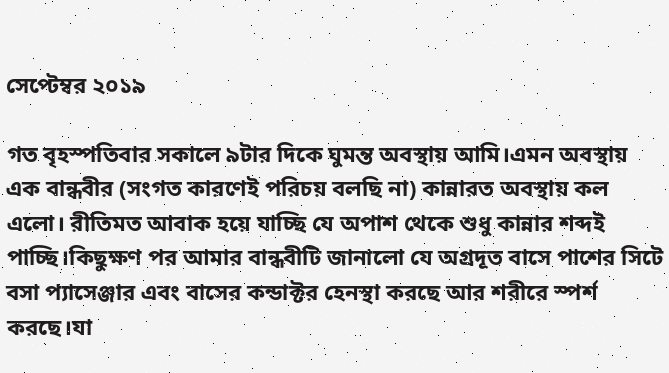সেপ্টেম্বর ২০১৯

গত বৃহস্পতিবার সকালে ৯টার দিকে ঘুমন্ত অবস্থায় আমি।এমন অবস্থায় এক বান্ধবীর (সংগত কারণেই পরিচয় বলছি না) কান্নারত অবস্থায় কল এলো। রীতিমত আবাক হয়ে যাচ্ছি যে অপাশ থেকে শুধু কান্নার শব্দই পাচ্ছি।কিছুক্ষণ পর আমার বান্ধবীটি জানালো যে অগ্রদূত বাসে পাশের সিটে বসা প্যাসেঞ্জার এবং বাসের কন্ডাক্টর হেনস্থা করছে আর শরীরে স্পর্শ করছে।যা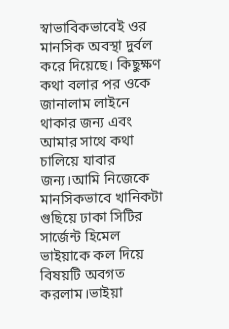স্বাভাবিকভাবেই ওর মানসিক অবস্থা দুর্বল করে দিয়েছে। কিছুক্ষণ কথা বলার পর ওকে জানালাম লাইনে থাকার জন্য এবং আমার সাথে কথা চালিয়ে যাবার জন্য।আমি নিজেকে মানসিকভাবে খানিকটা গুছিয়ে ঢাকা সিটির সার্জেন্ট হিমেল ভাইয়াকে কল দিয়ে বিষয়টি অবগত করলাম।ভাইয়া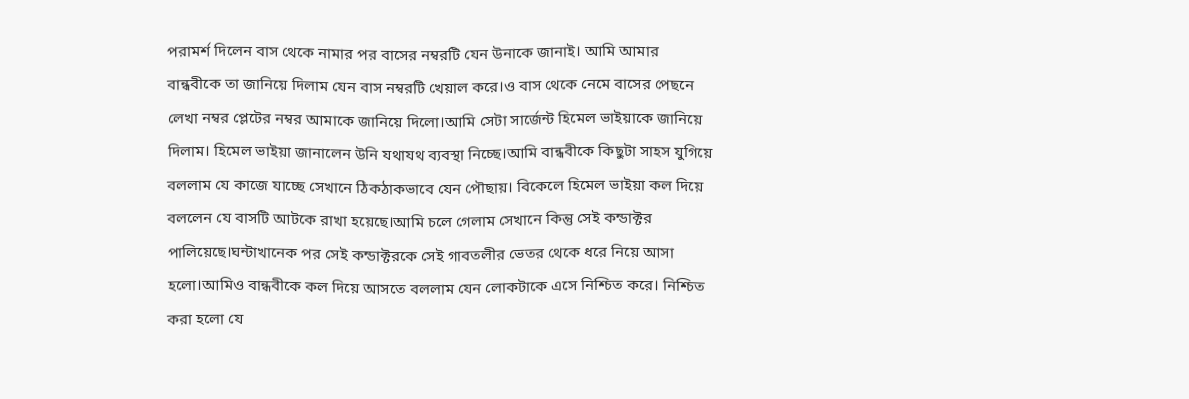পরামর্শ দিলেন বাস থেকে নামার পর বাসের নম্বরটি যেন উনাকে জানাই। আমি আমার বান্ধবীকে তা জানিয়ে দিলাম যেন বাস নম্বরটি খেয়াল করে।ও বাস থেকে নেমে বাসের পেছনে লেখা নম্বর প্লেটের নম্বর আমাকে জানিয়ে দিলো।আমি সেটা সার্জেন্ট হিমেল ভাইয়াকে জানিয়ে দিলাম। হিমেল ভাইয়া জানালেন উনি যথাযথ ব্যবস্থা নিচ্ছে।আমি বান্ধবীকে কিছুটা সাহস যুগিয়ে বললাম যে কাজে যাচ্ছে সেখানে ঠিকঠাকভাবে যেন পৌছায়। বিকেলে হিমেল ভাইয়া কল দিয়ে বললেন যে বাসটি আটকে রাখা হয়েছে।আমি চলে গেলাম সেখানে কিন্তু সেই কন্ডাক্টর পালিয়েছে।ঘন্টাখানেক পর সেই কন্ডাক্টরকে সেই গাবতলীর ভেতর থেকে ধরে নিয়ে আসা হলো।আমিও বান্ধবীকে কল দিয়ে আসতে বললাম যেন লোকটাকে এসে নিশ্চিত করে। নিশ্চিত করা হলো যে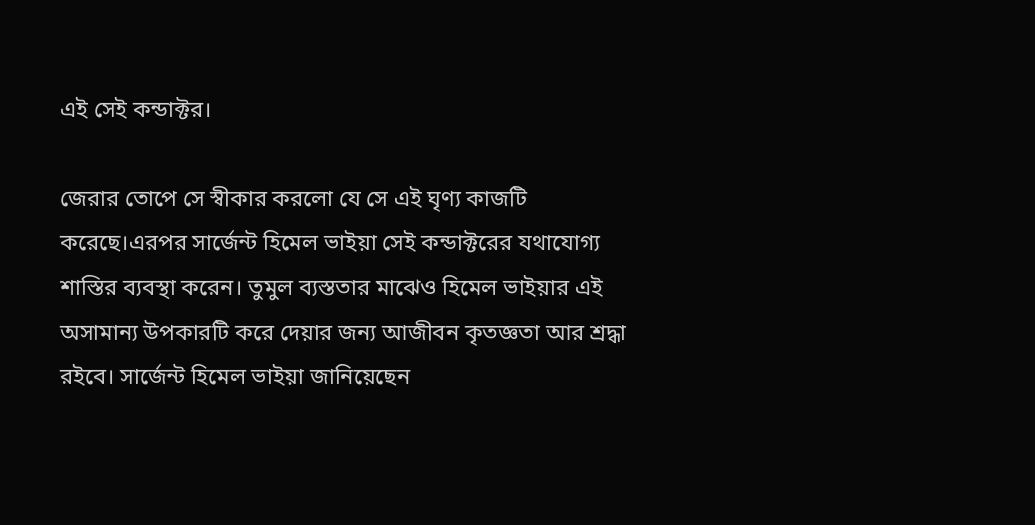এই সেই কন্ডাক্টর।

জেরার তোপে সে স্বীকার করলো যে সে এই ঘৃণ্য কাজটি করেছে।এরপর সার্জেন্ট হিমেল ভাইয়া সেই কন্ডাক্টরের যথাযোগ্য শাস্তির ব্যবস্থা করেন। তুমুল ব্যস্ততার মাঝেও হিমেল ভাইয়ার এই অসামান্য উপকারটি করে দেয়ার জন্য আজীবন কৃতজ্ঞতা আর শ্রদ্ধা রইবে। সার্জেন্ট হিমেল ভাইয়া জানিয়েছেন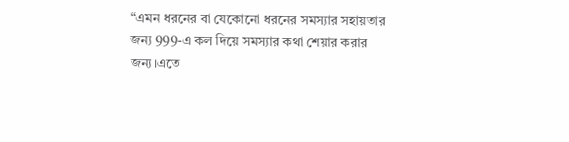“এমন ধরনের বা যেকোনো ধরনের সমস্যার সহায়তার জন্য 999-এ কল দিয়ে সমস্যার কথা শেয়ার করার জন্য।এতে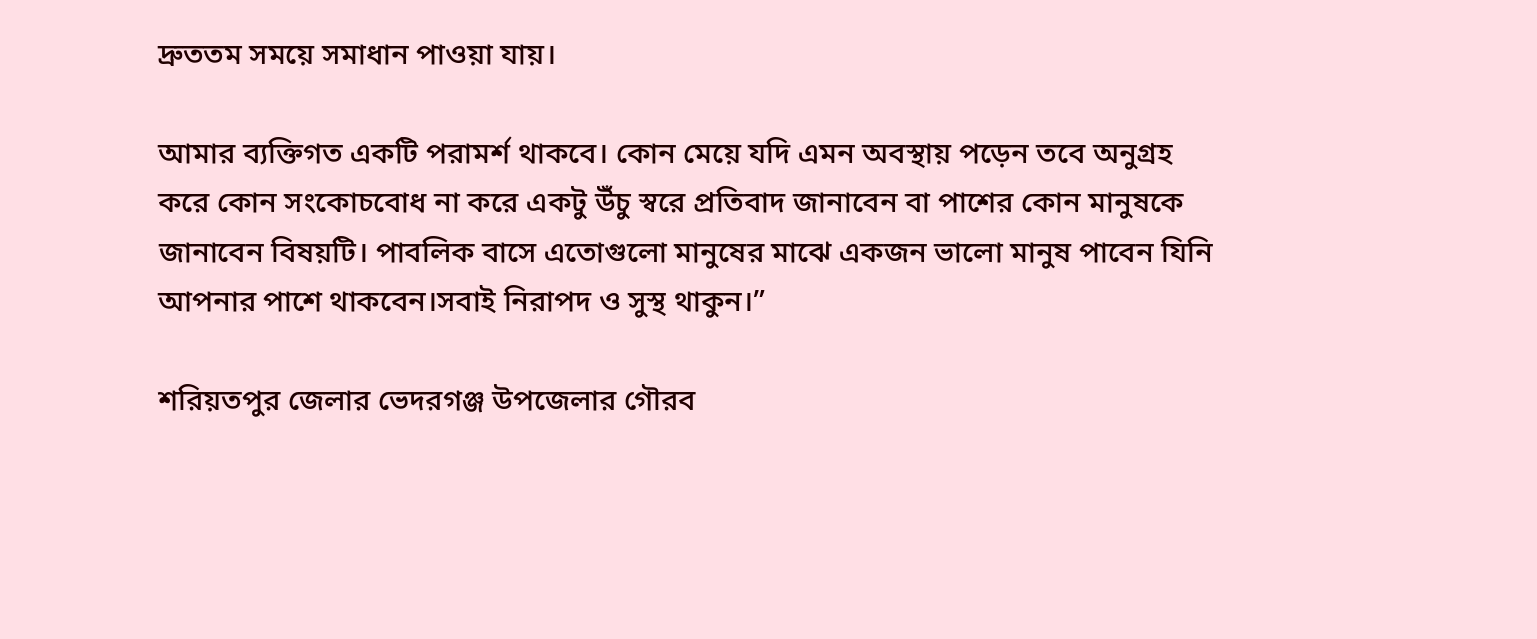দ্রুততম সময়ে সমাধান পাওয়া যায়।

আমার ব্যক্তিগত একটি পরামর্শ থাকবে। কোন মেয়ে যদি এমন অবস্থায় পড়েন তবে অনুগ্রহ করে কোন সংকোচবোধ না করে একটু উঁচু স্বরে প্রতিবাদ জানাবেন বা পাশের কোন মানুষকে জানাবেন বিষয়টি। পাবলিক বাসে এতোগুলো মানুষের মাঝে একজন ভালো মানুষ পাবেন যিনি আপনার পাশে থাকবেন।সবাই নিরাপদ ও সুস্থ থাকুন।”

শরিয়তপুর জেলার ভেদরগঞ্জ উপজেলার গৌরব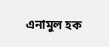এনামুল হক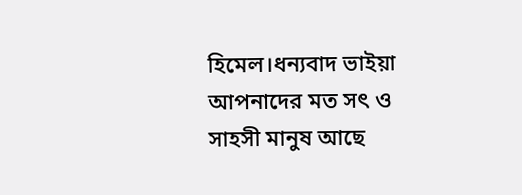হিমেল।ধন্যবাদ ভাইয়া আপনাদের মত সৎ ও সাহসী মানুষ আছে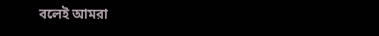বলেই আমরা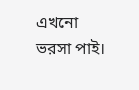এখনো ভরসা পাই।